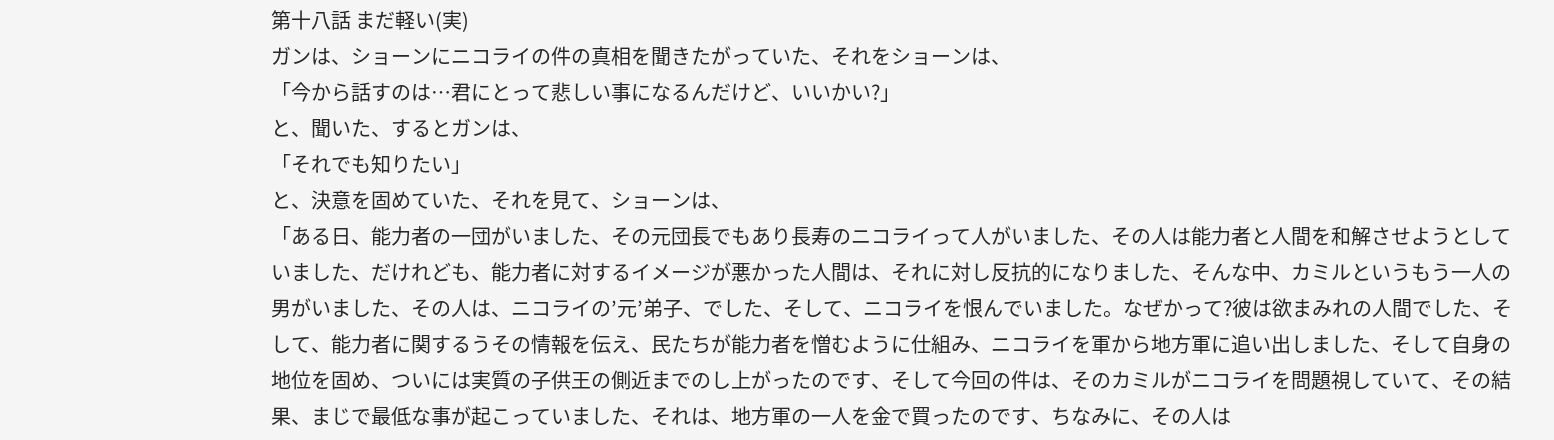第十八話 まだ軽い(実)
ガンは、ショーンにニコライの件の真相を聞きたがっていた、それをショーンは、
「今から話すのは…君にとって悲しい事になるんだけど、いいかい?」
と、聞いた、するとガンは、
「それでも知りたい」
と、決意を固めていた、それを見て、ショーンは、
「ある日、能力者の一団がいました、その元団長でもあり長寿のニコライって人がいました、その人は能力者と人間を和解させようとしていました、だけれども、能力者に対するイメージが悪かった人間は、それに対し反抗的になりました、そんな中、カミルというもう一人の男がいました、その人は、ニコライの’元’弟子、でした、そして、ニコライを恨んでいました。なぜかって?彼は欲まみれの人間でした、そして、能力者に関するうその情報を伝え、民たちが能力者を憎むように仕組み、ニコライを軍から地方軍に追い出しました、そして自身の地位を固め、ついには実質の子供王の側近までのし上がったのです、そして今回の件は、そのカミルがニコライを問題視していて、その結果、まじで最低な事が起こっていました、それは、地方軍の一人を金で買ったのです、ちなみに、その人は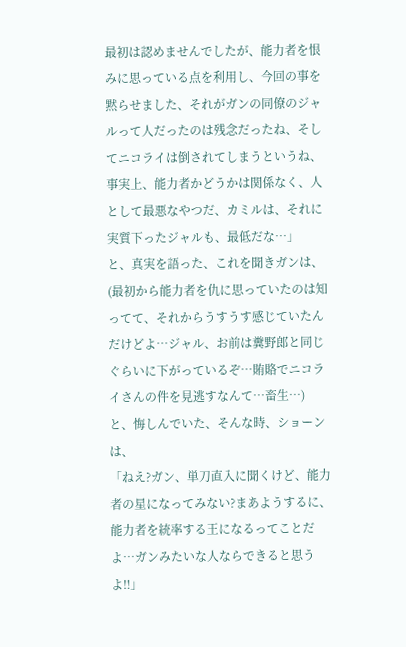最初は認めませんでしたが、能力者を恨みに思っている点を利用し、今回の事を黙らせました、それがガンの同僚のジャルって人だったのは残念だったね、そしてニコライは倒されてしまうというね、事実上、能力者かどうかは関係なく、人として最悪なやつだ、カミルは、それに実質下ったジャルも、最低だな…」
と、真実を語った、これを聞きガンは、
(最初から能力者を仇に思っていたのは知ってて、それからうすうす感じていたんだけどよ…ジャル、お前は糞野郎と同じぐらいに下がっているぞ…賄賂でニコライさんの件を見逃すなんて…畜生…)
と、悔しんでいた、そんな時、ショーンは、
「ねえ?ガン、単刀直入に聞くけど、能力者の星になってみない?まあようするに、能力者を統率する王になるってことだよ…ガンみたいな人ならできると思うよ‼」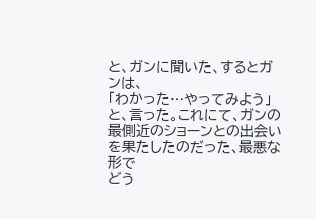と、ガンに聞いた、するとガンは、
「わかった…やってみよう」
と、言った。これにて、ガンの最側近のショーンとの出会いを果たしたのだった、最悪な形で
どう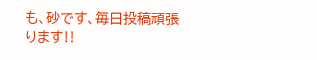も、砂です、毎日投稿頑張ります‼